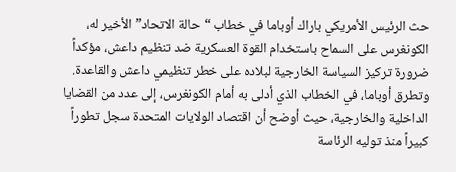حث الرئيس الأمريكي باراك أوباما في خطاب “حالة الاتحاد” الأخير له، الكونغرس على السماح باستخدام القوة العسكرية ضد تنظيم داعش، مؤكداً ضرورة تركيز السياسة الخارجية لبلاده على خطر تنظيمي داعش والقاعدة.
وتطرق أوباما، في الخطاب الذي أدلى به أمام الكونغرس، إلى عدد من القضايا الداخلية والخارجية، حيث أوضح أن اقتصاد الولايات المتحدة سجل تطوراً كبيراً منذ توليه الرئاسة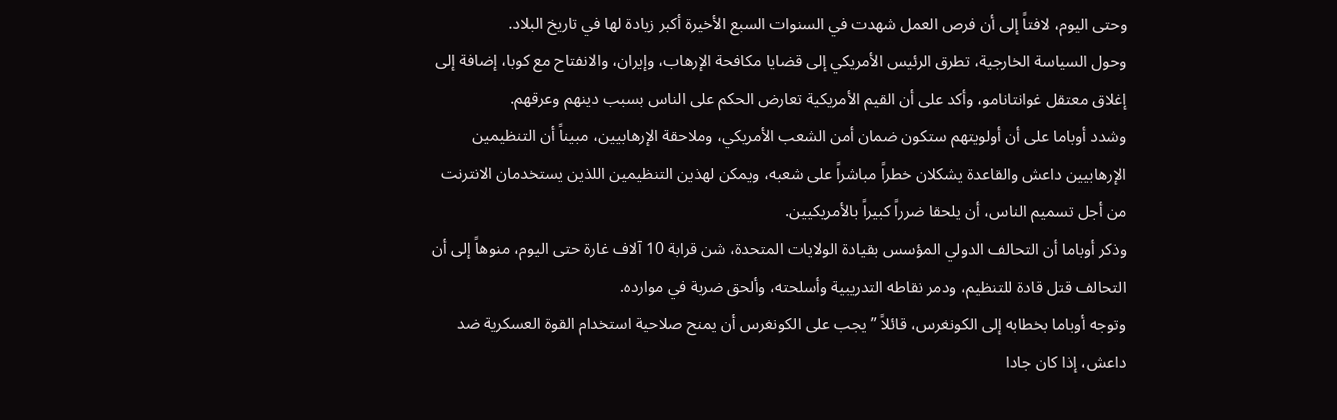وحتى اليوم، لافتاً إلى أن فرص العمل شهدت في السنوات السبع الأخيرة أكبر زيادة لها في تاريخ البلاد.
وحول السياسة الخارجية، تطرق الرئيس الأمريكي إلى قضايا مكافحة الإرهاب، وإيران، والانفتاح مع كوبا، إضافة إلى إغلاق معتقل غوانتانامو، وأكد على أن القيم الأمريكية تعارض الحكم على الناس بسبب دينهم وعرقهم.
وشدد أوباما على أن أولويتهم ستكون ضمان أمن الشعب الأمريكي، وملاحقة الإرهابيين، مبيناً أن التنظيمين الإرهابيين داعش والقاعدة يشكلان خطراً مباشراً على شعبه، ويمكن لهذين التنظيمين اللذين يستخدمان الانترنت من أجل تسميم الناس، أن يلحقا ضرراً كبيراً بالأمريكيين.
وذكر أوباما أن التحالف الدولي المؤسس بقيادة الولايات المتحدة، شن قرابة 10 آلاف غارة حتى اليوم، منوهاً إلى أن التحالف قتل قادة للتنظيم، ودمر نقاطه التدريبية وأسلحته، وألحق ضربة في موارده.
وتوجه أوباما بخطابه إلى الكونغرس، قائلاً ” يجب على الكونغرس أن يمنح صلاحية استخدام القوة العسكرية ضد داعش، إذا كان جادا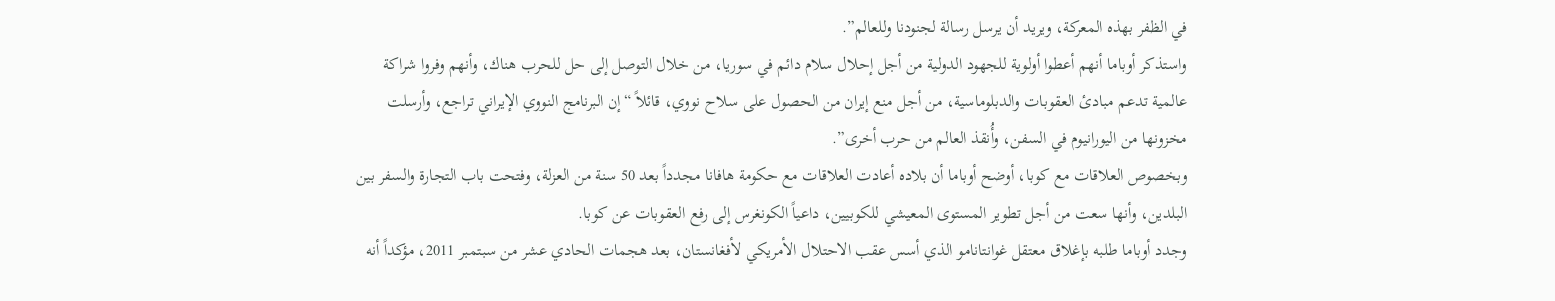في الظفر بهذه المعركة، ويريد أن يرسل رسالة لجنودنا وللعالم”.
واستذكر أوباما أنهم أعطوا أولوية للجهود الدولية من أجل إحلال سلام دائم في سوريا، من خلال التوصل إلى حل للحرب هناك، وأنهم وفروا شراكة عالمية تدعم مبادئ العقوبات والدبلوماسية، من أجل منع إيران من الحصول على سلاح نووي، قائلاً “إن البرنامج النووي الإيراني تراجع، وأرسلت مخزونها من اليورانيوم في السفن، وأُنقذ العالم من حرب أخرى”.
وبخصوص العلاقات مع كوبا، أوضح أوباما أن بلاده أعادت العلاقات مع حكومة هافانا مجدداً بعد 50 سنة من العزلة، وفتحت باب التجارة والسفر بين البلدين، وأنها سعت من أجل تطوير المستوى المعيشي للكوبيين، داعياً الكونغرس إلى رفع العقوبات عن كوبا.
وجدد أوباما طلبه بإغلاق معتقل غوانتانامو الذي أسس عقب الاحتلال الأمريكي لأفغانستان، بعد هجمات الحادي عشر من سبتمبر 2011، مؤكداً أنه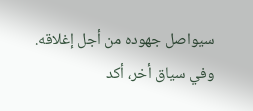سيواصل جهوده من أجل إغلاقه.
وفي سياق أخر، أكد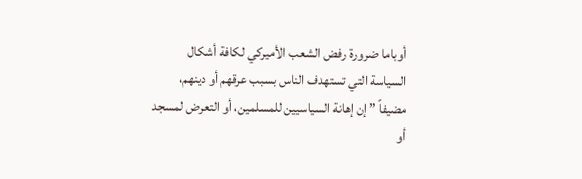أوباما ضرورة رفض الشعب الأميركي لكافة أشكال السياسة التي تستهدف الناس بسبب عرقهم أو دينهم، مضيفاً ” إن إهانة السياسيين للمسلمين، أو التعرض لمسجد أو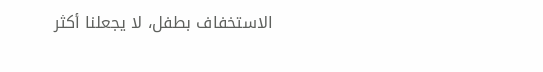الاستخفاف بطفل، لا يجعلنا أكثر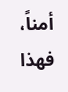أمناً، فهذا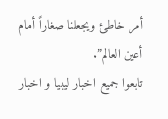أمر خاطئ ويجعلنا صغاراً أمام أعين العالم”.
تابعوا جميع اخبار ليبيا و اخبار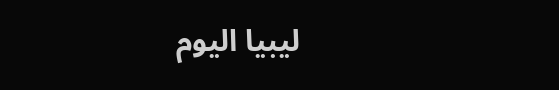ليبيا اليوم